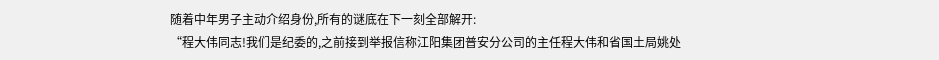随着中年男子主动介绍身份,所有的谜底在下一刻全部解开:
“程大伟同志!我们是纪委的,之前接到举报信称江阳集团普安分公司的主任程大伟和省国土局姚处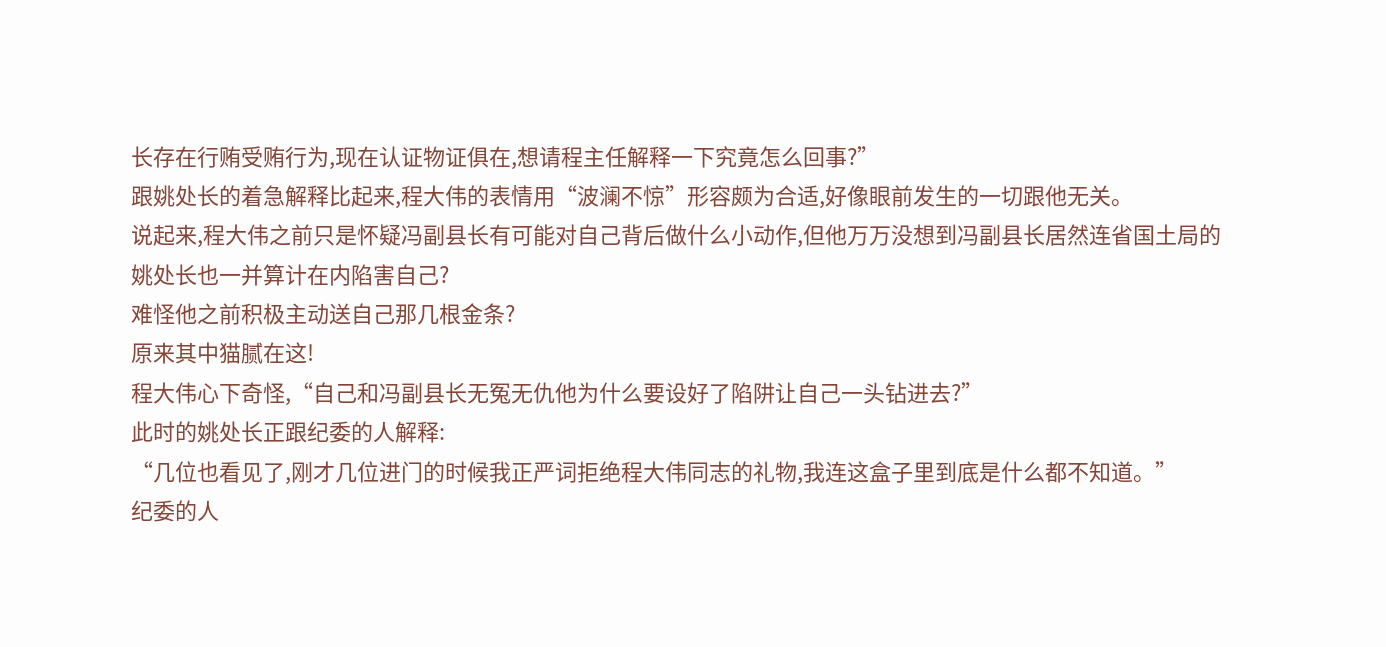长存在行贿受贿行为,现在认证物证俱在,想请程主任解释一下究竟怎么回事?”
跟姚处长的着急解释比起来,程大伟的表情用“波澜不惊”形容颇为合适,好像眼前发生的一切跟他无关。
说起来,程大伟之前只是怀疑冯副县长有可能对自己背后做什么小动作,但他万万没想到冯副县长居然连省国土局的姚处长也一并算计在内陷害自己?
难怪他之前积极主动送自己那几根金条?
原来其中猫腻在这!
程大伟心下奇怪,“自己和冯副县长无冤无仇他为什么要设好了陷阱让自己一头钻进去?”
此时的姚处长正跟纪委的人解释:
“几位也看见了,刚才几位进门的时候我正严词拒绝程大伟同志的礼物,我连这盒子里到底是什么都不知道。”
纪委的人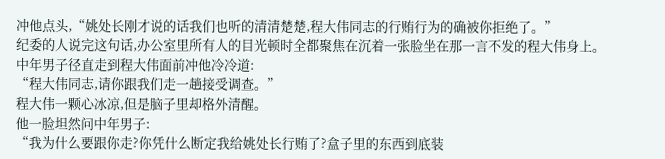冲他点头,“姚处长刚才说的话我们也听的清清楚楚,程大伟同志的行贿行为的确被你拒绝了。”
纪委的人说完这句话,办公室里所有人的目光顿时全都聚焦在沉着一张脸坐在那一言不发的程大伟身上。
中年男子径直走到程大伟面前冲他冷冷道:
“程大伟同志,请你跟我们走一趟接受调查。”
程大伟一颗心冰凉,但是脑子里却格外清醒。
他一脸坦然问中年男子:
“我为什么要跟你走?你凭什么断定我给姚处长行贿了?盒子里的东西到底装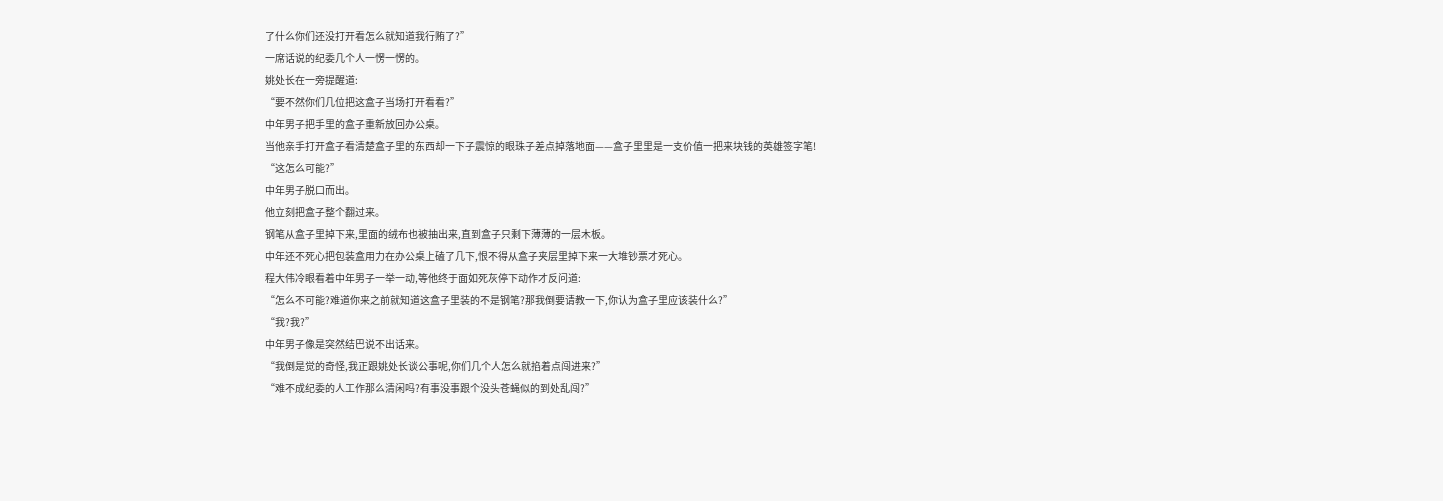了什么你们还没打开看怎么就知道我行贿了?”
一席话说的纪委几个人一愣一愣的。
姚处长在一旁提醒道:
“要不然你们几位把这盒子当场打开看看?”
中年男子把手里的盒子重新放回办公桌。
当他亲手打开盒子看清楚盒子里的东西却一下子震惊的眼珠子差点掉落地面——盒子里里是一支价值一把来块钱的英雄签字笔!
“这怎么可能?”
中年男子脱口而出。
他立刻把盒子整个翻过来。
钢笔从盒子里掉下来,里面的绒布也被抽出来,直到盒子只剩下薄薄的一层木板。
中年还不死心把包装盒用力在办公桌上磕了几下,恨不得从盒子夹层里掉下来一大堆钞票才死心。
程大伟冷眼看着中年男子一举一动,等他终于面如死灰停下动作才反问道:
“怎么不可能?难道你来之前就知道这盒子里装的不是钢笔?那我倒要请教一下,你认为盒子里应该装什么?”
“我?我?”
中年男子像是突然结巴说不出话来。
“我倒是觉的奇怪,我正跟姚处长谈公事呢,你们几个人怎么就掐着点闯进来?”
“难不成纪委的人工作那么清闲吗?有事没事跟个没头苍蝇似的到处乱闯?”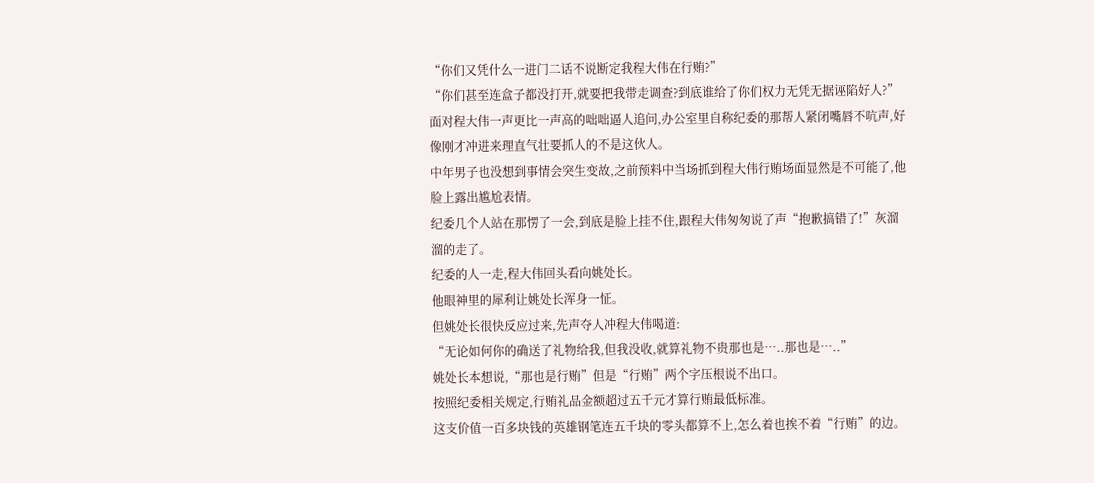“你们又凭什么一进门二话不说断定我程大伟在行贿?”
“你们甚至连盒子都没打开,就要把我带走调查?到底谁给了你们权力无凭无据诬陷好人?”
面对程大伟一声更比一声高的咄咄逼人追问,办公室里自称纪委的那帮人紧闭嘴唇不吭声,好像刚才冲进来理直气壮要抓人的不是这伙人。
中年男子也没想到事情会突生变故,之前预料中当场抓到程大伟行贿场面显然是不可能了,他脸上露出尴尬表情。
纪委几个人站在那愣了一会,到底是脸上挂不住,跟程大伟匆匆说了声“抱歉搞错了!”灰溜溜的走了。
纪委的人一走,程大伟回头看向姚处长。
他眼神里的犀利让姚处长浑身一怔。
但姚处长很快反应过来,先声夺人冲程大伟喝道:
“无论如何你的确送了礼物给我,但我没收,就算礼物不贵那也是…..那也是…..”
姚处长本想说,“那也是行贿”但是“行贿”两个字压根说不出口。
按照纪委相关规定,行贿礼品金额超过五千元才算行贿最低标准。
这支价值一百多块钱的英雄钢笔连五千块的零头都算不上,怎么着也挨不着“行贿”的边。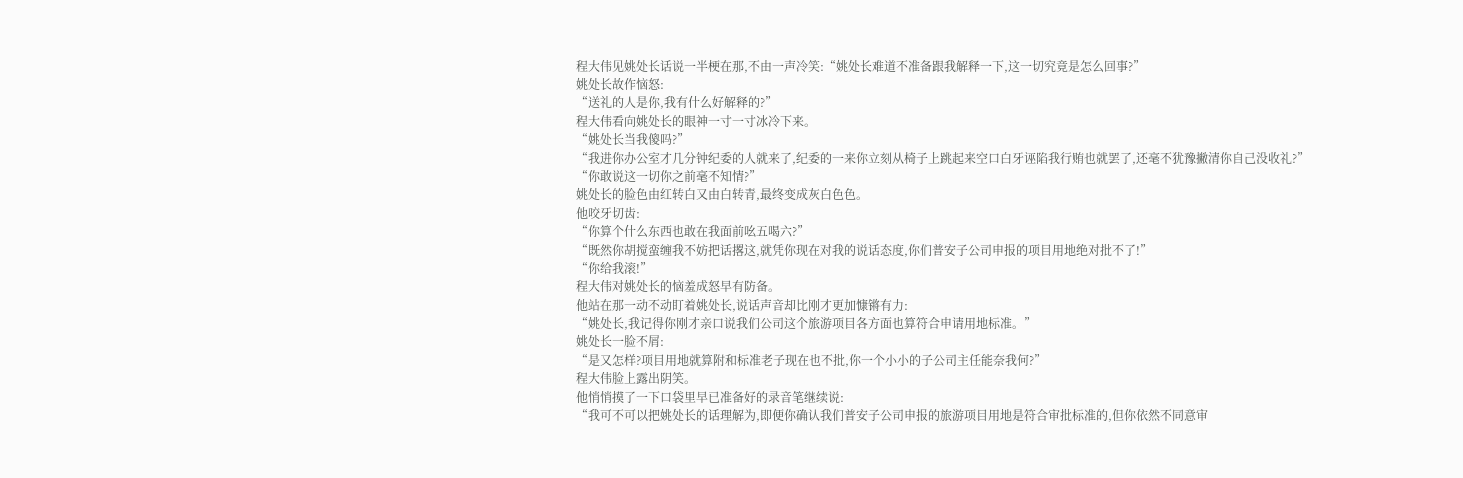程大伟见姚处长话说一半梗在那,不由一声冷笑:“姚处长难道不准备跟我解释一下,这一切究竟是怎么回事?”
姚处长故作恼怒:
“送礼的人是你,我有什么好解释的?”
程大伟看向姚处长的眼神一寸一寸冰冷下来。
“姚处长当我傻吗?”
“我进你办公室才几分钟纪委的人就来了,纪委的一来你立刻从椅子上跳起来空口白牙诬陷我行贿也就罢了,还毫不犹豫撇清你自己没收礼?”
“你敢说这一切你之前毫不知情?”
姚处长的脸色由红转白又由白转青,最终变成灰白色色。
他咬牙切齿:
“你算个什么东西也敢在我面前吆五喝六?”
“既然你胡搅蛮缠我不妨把话撂这,就凭你现在对我的说话态度,你们普安子公司申报的项目用地绝对批不了!”
“你给我滚!”
程大伟对姚处长的恼羞成怒早有防备。
他站在那一动不动盯着姚处长,说话声音却比刚才更加慷锵有力:
“姚处长,我记得你刚才亲口说我们公司这个旅游项目各方面也算符合申请用地标准。”
姚处长一脸不屑:
“是又怎样?项目用地就算附和标准老子现在也不批,你一个小小的子公司主任能奈我何?”
程大伟脸上露出阴笑。
他悄悄摸了一下口袋里早已准备好的录音笔继续说:
“我可不可以把姚处长的话理解为,即便你确认我们普安子公司申报的旅游项目用地是符合审批标准的,但你依然不同意审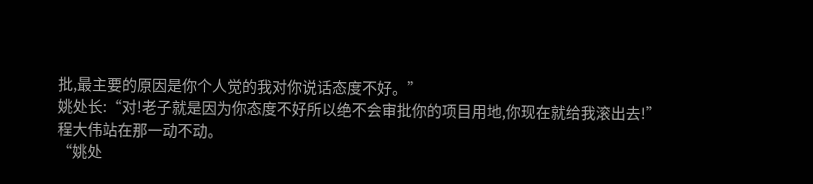批,最主要的原因是你个人觉的我对你说话态度不好。”
姚处长:“对!老子就是因为你态度不好所以绝不会审批你的项目用地,你现在就给我滚出去!”
程大伟站在那一动不动。
“姚处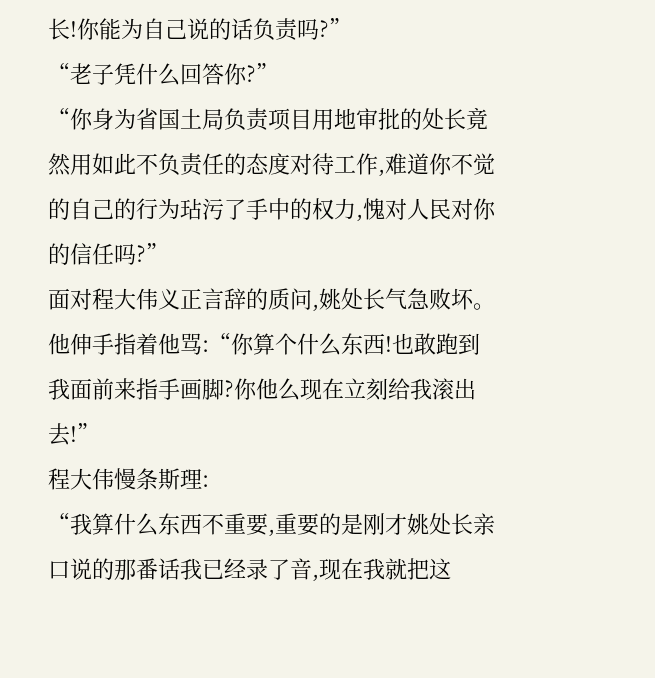长!你能为自己说的话负责吗?”
“老子凭什么回答你?”
“你身为省国土局负责项目用地审批的处长竟然用如此不负责任的态度对待工作,难道你不觉的自己的行为玷污了手中的权力,愧对人民对你的信任吗?”
面对程大伟义正言辞的质问,姚处长气急败坏。
他伸手指着他骂:“你算个什么东西!也敢跑到我面前来指手画脚?你他么现在立刻给我滚出去!”
程大伟慢条斯理:
“我算什么东西不重要,重要的是刚才姚处长亲口说的那番话我已经录了音,现在我就把这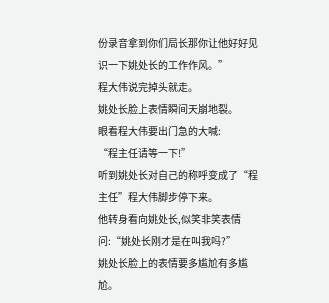份录音拿到你们局长那你让他好好见识一下姚处长的工作作风。”
程大伟说完掉头就走。
姚处长脸上表情瞬间天崩地裂。
眼看程大伟要出门急的大喊:
“程主任请等一下!”
听到姚处长对自己的称呼变成了“程主任”程大伟脚步停下来。
他转身看向姚处长,似笑非笑表情问:“姚处长刚才是在叫我吗?”
姚处长脸上的表情要多尴尬有多尴尬。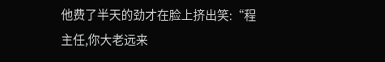他费了半天的劲才在脸上挤出笑:“程主任,你大老远来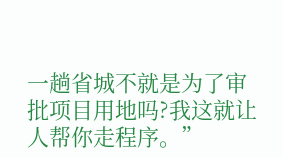一趟省城不就是为了审批项目用地吗?我这就让人帮你走程序。”